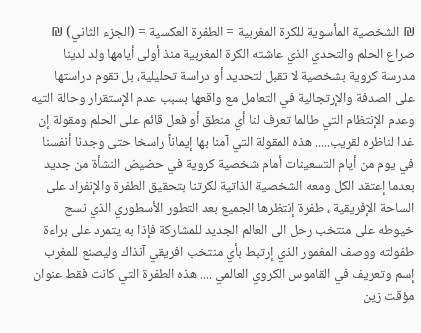₪ الشخصية المأسوية للكرة المغربية = الطفرة العكسية = (الجزء الثاني) ₪
صراع الحلم والتحدي الذي عاشته الكرة المغربية منذ أولى أيامها ولد لدينا مدرسة كروية بشخصية لا تقبل لتحديد أو دراسة تحليلية، بل تقوم دراستها على الصدفة والإرتجالية في التعامل مع واقعها بسبب عدم الإستقرار وحالة التيه وعدم الإنتظام التي طالما تعرف لنا أي منطق أو فعل قائم على الحلم ومقولة إن غدا لناظره لقريب..... هذه المقولة التي آمنا بها إيماناً راسخا حتى وجدنا أنفسنا في يوم من أيام التسعينات أمام شخصية كروية في حضيض النشأة من جديد بعدما إعتقد الكل ومعه الشخصية الذاتية لكرتنا بتحقيق الطفرة والإنفراد على الساحة الإفريقية ، طفرة إنتظرها الجميع بعد التطور الأسطوري الذي نسج خيوطه على منتخب رحل الى العالم الجديد للمشاركة فإذا به يتمرد على براءة طفولته ووصف المغمور الذي إرتبط بأي منتخب افريقي آنذاك وليصنع للمغرب إسم وتعريف في القاموس الكروي العالمي .... هذه الطفرة التي كانت فقط عنوان مؤقت زين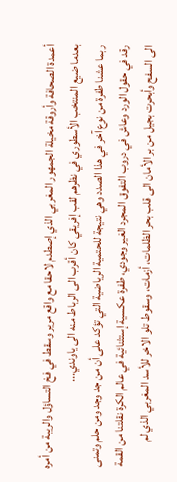أعمدة الصحافة وأروقة مخيلة الجمهور المغربي الذي إصطدم لاحقا مع واقع مرير وسقط في فخ التساؤل والريبة من أمره بعدما ضيع المنتخب الأسطوري في نظرهم لقب إفريقي كان أقرب الى الرباط منه الى ياوندي...
ربما عشنا طفرة من نوع آخر في هذا الصدد وهي نتيجة للحتمية الرياضية التي تؤكد على أن من جد وجد ومن حلم وتمنى رقد في حقول الورد وعاش في دروب التفوق المجرد الغير وجودي، طفرة عكسية إستثنائية في عالم الكرة نقلتنا من القمة الى السفح وأبحرت بجيل من بر الأمان الى قلب بحر الظلمات، أزمات، وسقوط تلو الاخر للأسد المغربي الذي لم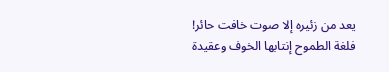يعد من زئيره إلا صوت خافت حائر! فلغة الطموح إنتابها الخوف وعقيدة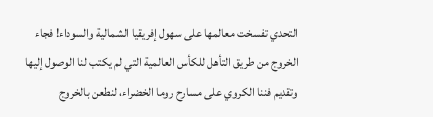التحدي تفسخت معالمها على سهول إفريقيا الشمالية والسوداء! فجاء الخروج من طريق التأهل للكأس العالمية التي لم يكتب لنا الوصول إليها وتقديم فننا الكروي على مسارح روما الخضراء، لنطعن بالخروج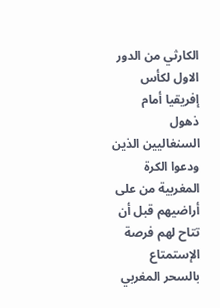الكارثي من الدور الاول لكأس إفريقيا أمام ذهول السنغاليين الذين ودعوا الكرة المغربية من على أراضيهم قبل أن تتاح لهم فرصة الإستمتاع بالسحر المغربي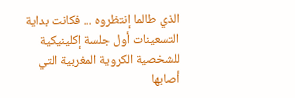الذي طالما إنتظروه ... فكانت بداية التسعينات أول جلسة إكلينيكية للشخصية الكروية المغربية التي أصابها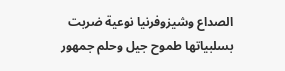الصداع وشيزوفرنيا نوعية ضربت بسلبياتها طموح جيل وحلم جمهور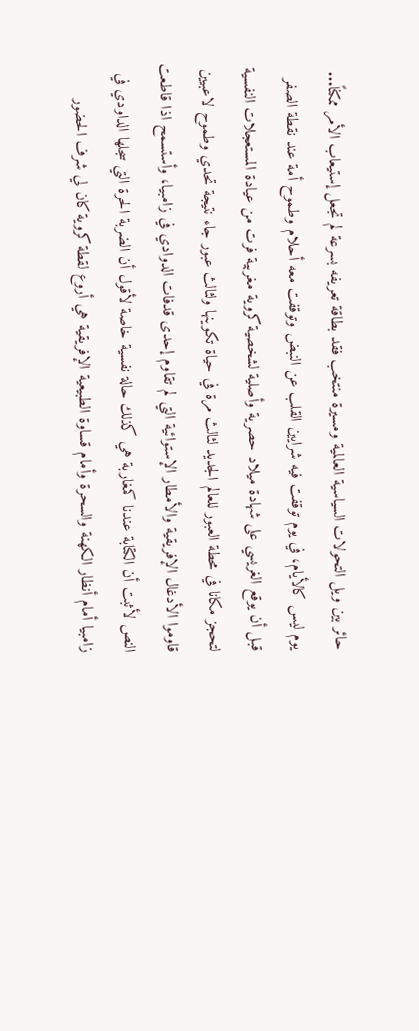حائر بين ويل التحولات السياسية العالمية ومسيرة منتخب فقد بطاقة تعريفه بسرعة لم تجعل إستيعاب الأمر ممكناً...
يوم ليس كالأيام، في يوم توقفت فيه شرايين القلب عن النبض وتوقفت معه أحلام وطموح أمة عند نقطة الصفر قبل أن يوقع الغريسي على شهادة ميلاد حصرية وأصلية لشخصية كروية مغربية فرت من عيادة المستعجلات النفسية لتحجز مكانا في محطة العبور للعالم الجديد لثالث مرة في حياة تكوينها ولثالث عبور جاء نتيجة تحدي وطموح لاعبيين قاوموا الأدغال الإفريقية والأمطار الإستوائية التي لم تقاوم إحدى قدفات الدوادي في زامبيا، وأستسمح اذا قاطعت النص لأثبت أن الكتابة عندنا كمغاربة هي كذلك حالة نفسية خاصة لأقول أن الضربة الحرة التي سجلها الداودي في زامبيا أمام أنظار الكهنة والسحرة وأمام قساوة الطبيعية الإفريقية هي أروع لقطة كروية كان لي شرف الحضور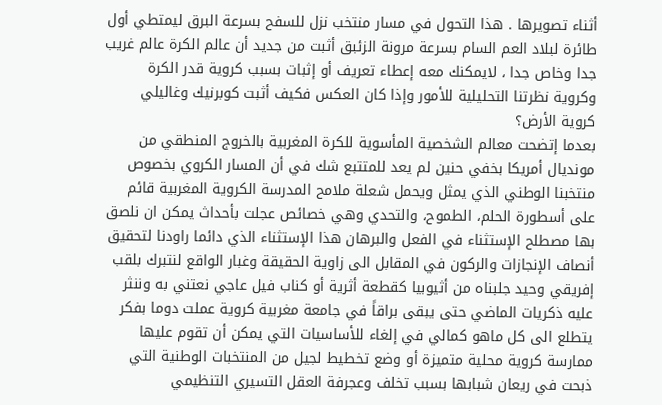أثناء تصويرها . هذا التحول في مسار منتخب نزل للسفح بسرعة البرق ليمتطي أول طائرة لبلاد العم السام بسرعة مرونة الزئبق أثبت من جديد أن عالم الكرة عالم غريب جدا وخاص جدا ، لايمكنك معه إعطاء تعريف أو إثبات بسبب كروية قدر الكرة وكروية نظرتنا التحليلية للأمور وإذا كان العكس فكيف أثبت كوبرنيك وغاليلي كروية الأرض؟
بعدما إتضحت معالم الشخصية المأسوية للكرة المغربية بالخروج المنطقي من مونديال أمريكا بخفي حنين لم يعد للمتتبع شك في أن المسار الكروي بخصوص منتخبنا الوطني الذي يمثل ويحمل شعلة ملامح المدرسة الكروية المغربية قائم على أسطورة الحلم، الطموح، والتحدي وهي خصائص عجلت بأحداث يمكن ان نلصق بها مصطلح الإستثناء في الفعل والبرهان هذا الإستثناء الذي دائما راودنا لتحقيق أنصاف الإنجازات والركون في المقابل الى زاوية الحقيقة وغبار الواقع لنتبرك بلقب إفريقي وحيد جلبناه من أثيوبيا كقطعة أثرية أو كناب فيل عاجي نعتني به وننثر عليه ذكريات الماضي حتى يبقى براقاً في جامعة مغربية كروية عملت دوما بفكر يتطلع الى كل ماهو كمالي في إلغاء للأساسيات التي يمكن أن تقوم عليها ممارسة كروية محلية متميزة أو وضع تخطيط لجيل من المنتخبات الوطنية التي ذبحت في ريعان شبابها بسبب تخلف وعجرفة العقل التسيري التنظيمي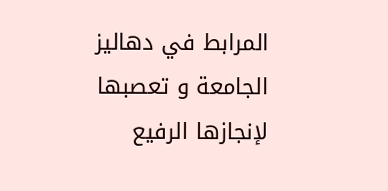المرابط في دهاليز الجامعة و تعصبها لإنجازها الرفيع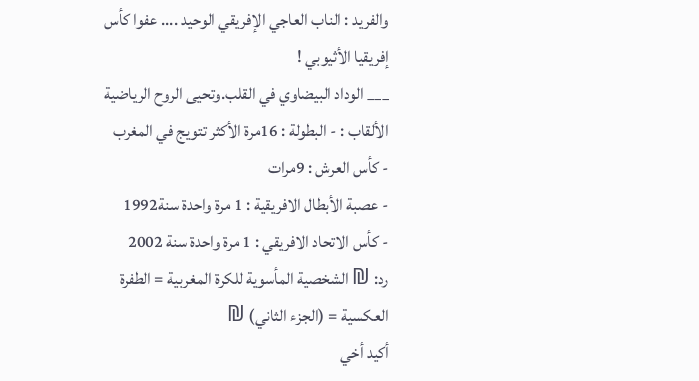والفريد : الناب العاجي الإفريقي الوحيد .... عفوا كأس إفريقيا الأثيوبي !
___ الوداد البيضاوي في القلب.وتحيى الروح الرياضية
الألقاب : - البطولة : 16مرة الأكثر تتويج في المغرب
- كأس العرش : 9مرات
- عصبة الأبطال الافريقية : 1 مرة واحدة سنة1992
- كأس الاتحاد الافريقي : 1 مرة واحدة سنة 2002
رد: ₪ الشخصية المأسوية للكرة المغربية = الطفرة العكسية = (الجزء الثاني) ₪
أكيد أخي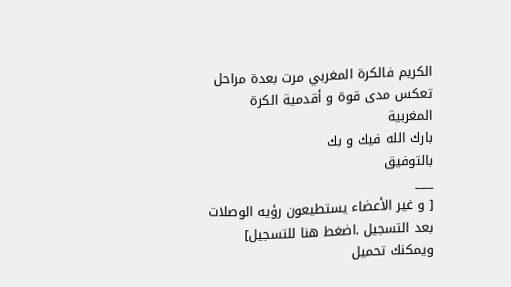الكريم فالكرة المغربي مرت بعدة مراحل
تعكس مدى قوة و أقدمية الكرة المغربية
بارك الله فيك و بك
بالتوفيق
___
[ و غير الأعضاء يستطيعون رؤيه الوصلات بعد التسجيل .اضغط هنا للتسجيل]
ويمكنك تحميل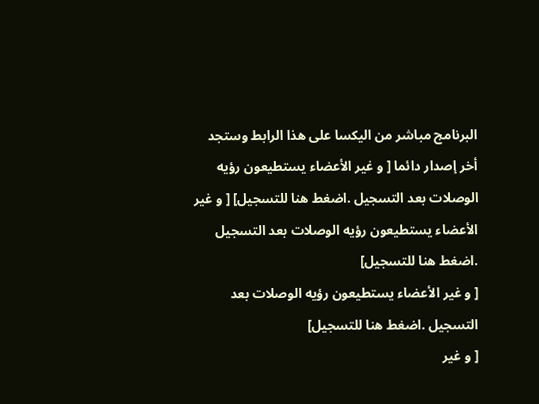البرنامج مباشر من اليكسا على هذا الرابط وستجد أخر إصدار دائما [ و غير الأعضاء يستطيعون رؤيه الوصلات بعد التسجيل .اضغط هنا للتسجيل] [ و غير الأعضاء يستطيعون رؤيه الوصلات بعد التسجيل .اضغط هنا للتسجيل]
[ و غير الأعضاء يستطيعون رؤيه الوصلات بعد التسجيل .اضغط هنا للتسجيل]
[ و غير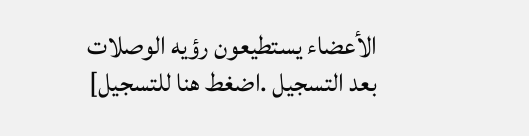الأعضاء يستطيعون رؤيه الوصلات بعد التسجيل .اضغط هنا للتسجيل]